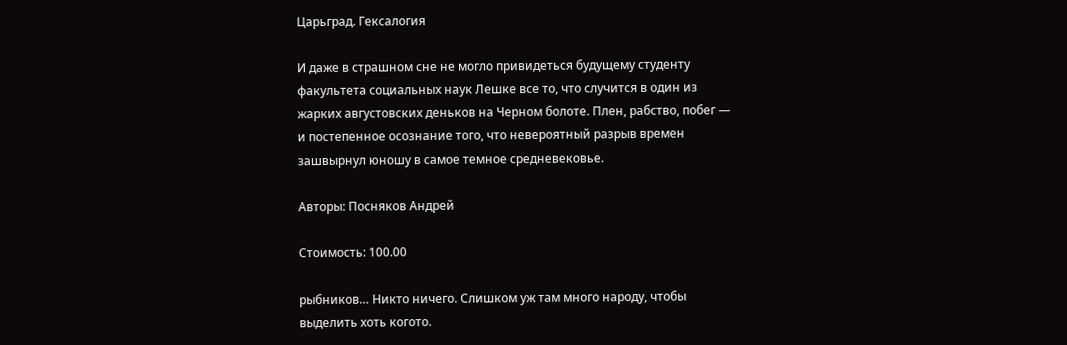Царьград. Гексалогия

И даже в страшном сне не могло привидеться будущему студенту факультета социальных наук Лешке все то, что случится в один из жарких августовских деньков на Черном болоте. Плен, рабство, побег — и постепенное осознание того, что невероятный разрыв времен зашвырнул юношу в самое темное средневековье.

Авторы: Посняков Андрей

Стоимость: 100.00

рыбников… Никто ничего. Слишком уж там много народу, чтобы выделить хоть когото.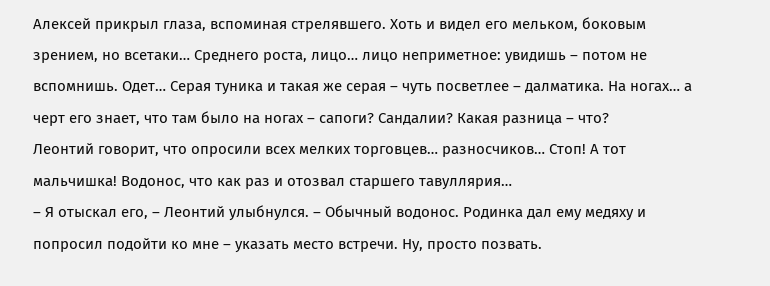Алексей прикрыл глаза, вспоминая стрелявшего. Хоть и видел его мельком, боковым зрением, но всетаки… Среднего роста, лицо… лицо неприметное: увидишь – потом не вспомнишь. Одет… Серая туника и такая же серая – чуть посветлее – далматика. На ногах… а черт его знает, что там было на ногах – сапоги? Сандалии? Какая разница – что?
Леонтий говорит, что опросили всех мелких торговцев… разносчиков… Стоп! А тот мальчишка! Водонос, что как раз и отозвал старшего тавуллярия…
– Я отыскал его, – Леонтий улыбнулся. – Обычный водонос. Родинка дал ему медяху и попросил подойти ко мне – указать место встречи. Ну, просто позвать.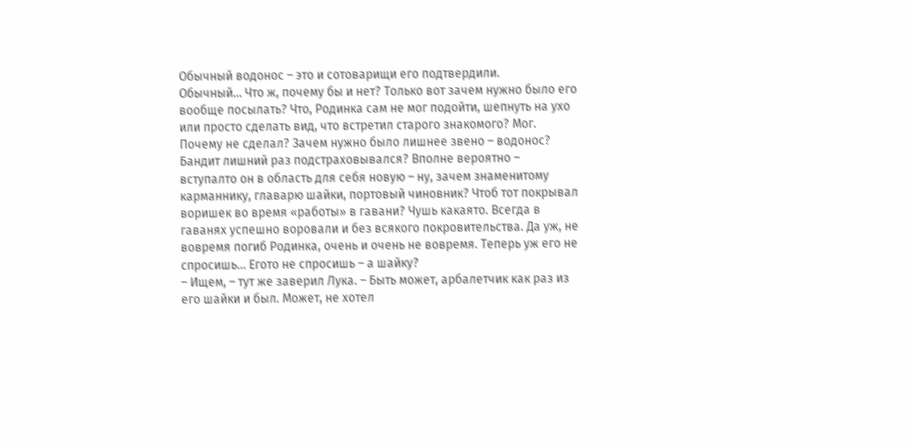Обычный водонос – это и сотоварищи его подтвердили.
Обычный… Что ж, почему бы и нет? Только вот зачем нужно было его вообще посылать? Что, Родинка сам не мог подойти, шепнуть на ухо или просто сделать вид, что встретил старого знакомого? Мог. Почему не сделал? Зачем нужно было лишнее звено – водонос? Бандит лишний раз подстраховывался? Вполне вероятно – вступалто он в область для себя новую – ну, зачем знаменитому карманнику, главарю шайки, портовый чиновник? Чтоб тот покрывал воришек во время «работы» в гавани? Чушь какаято. Всегда в гаванях успешно воровали и без всякого покровительства. Да уж, не вовремя погиб Родинка, очень и очень не вовремя. Теперь уж его не спросишь… Егото не спросишь – а шайку?
– Ищем, – тут же заверил Лука. – Быть может, арбалетчик как раз из его шайки и был. Может, не хотел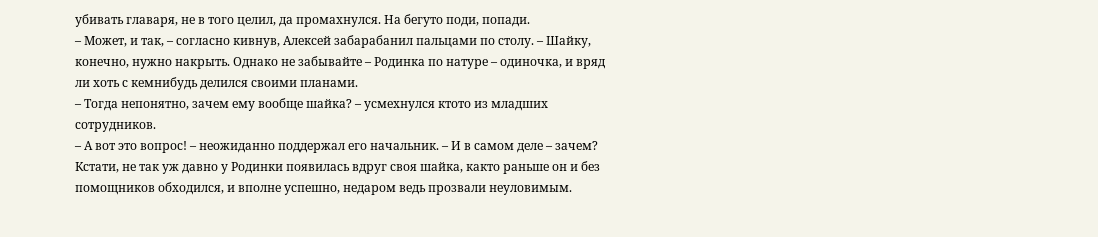убивать главаря, не в того целил, да промахнулся. На бегуто поди, попади.
– Может, и так, – согласно кивнув, Алексей забарабанил пальцами по столу. – Шайку, конечно, нужно накрыть. Однако не забывайте – Родинка по натуре – одиночка, и вряд ли хоть с кемнибудь делился своими планами.
– Тогда непонятно, зачем ему вообще шайка? – усмехнулся ктото из младших сотрудников.
– А вот это вопрос! – неожиданно поддержал его начальник. – И в самом деле – зачем? Кстати, не так уж давно у Родинки появилась вдруг своя шайка, както раньше он и без помощников обходился, и вполне успешно, недаром ведь прозвали неуловимым.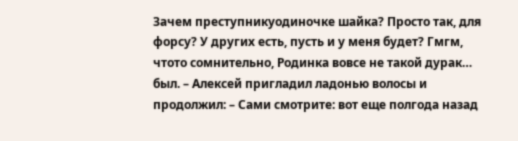Зачем преступникуодиночке шайка? Просто так, для форсу? У других есть, пусть и у меня будет? Гмгм, чтото сомнительно, Родинка вовсе не такой дурак… был. – Алексей пригладил ладонью волосы и продолжил: – Сами смотрите: вот еще полгода назад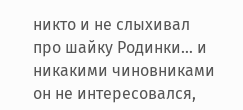никто и не слыхивал про шайку Родинки… и никакими чиновниками он не интересовался,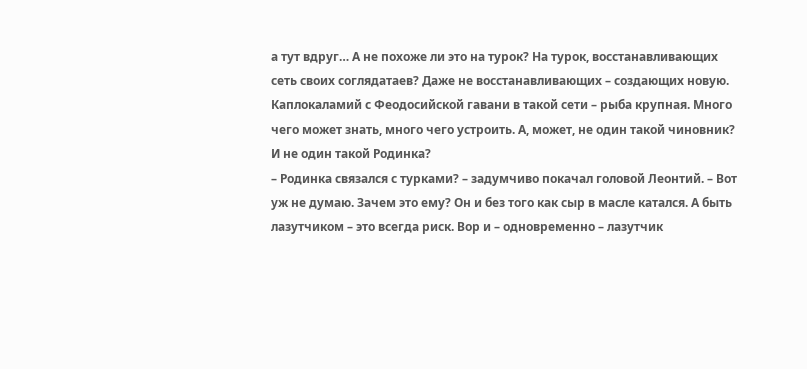а тут вдруг… А не похоже ли это на турок? На турок, восстанавливающих сеть своих соглядатаев? Даже не восстанавливающих – создающих новую. Каплокаламий с Феодосийской гавани в такой сети – рыба крупная. Много чего может знать, много чего устроить. А, может, не один такой чиновник? И не один такой Родинка?
– Родинка связался с турками? – задумчиво покачал головой Леонтий. – Вот уж не думаю. Зачем это ему? Он и без того как сыр в масле катался. А быть лазутчиком – это всегда риск. Вор и – одновременно – лазутчик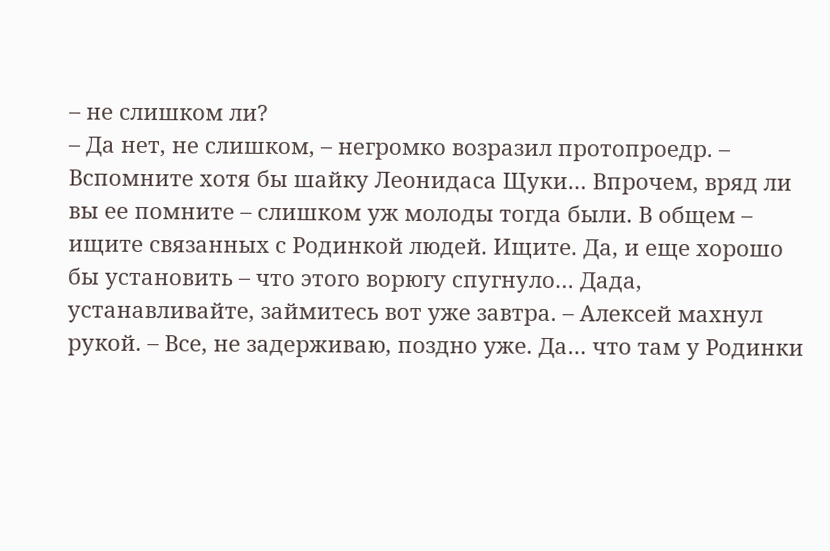– не слишком ли?
– Да нет, не слишком, – негромко возразил протопроедр. – Вспомните хотя бы шайку Леонидаса Щуки… Впрочем, вряд ли вы ее помните – слишком уж молоды тогда были. В общем – ищите связанных с Родинкой людей. Ищите. Да, и еще хорошо бы установить – что этого ворюгу спугнуло… Дада, устанавливайте, займитесь вот уже завтра. – Алексей махнул рукой. – Все, не задерживаю, поздно уже. Да… что там у Родинки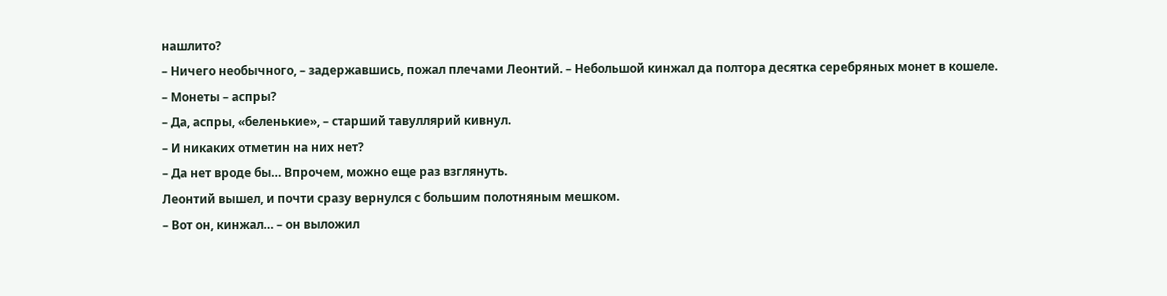нашлито?
– Ничего необычного, – задержавшись, пожал плечами Леонтий. – Небольшой кинжал да полтора десятка серебряных монет в кошеле.
– Монеты – аспры?
– Да, аспры, «беленькие», – старший тавуллярий кивнул.
– И никаких отметин на них нет?
– Да нет вроде бы… Впрочем, можно еще раз взглянуть.
Леонтий вышел, и почти сразу вернулся с большим полотняным мешком.
– Вот он, кинжал… – он выложил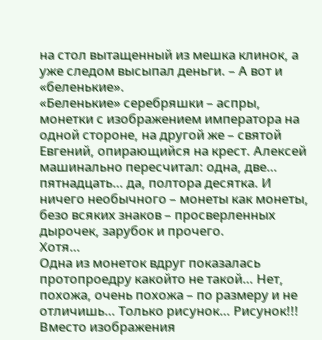на стол вытащенный из мешка клинок, а уже следом высыпал деньги. – А вот и «беленькие».
«Беленькие» серебряшки – аспры, монетки с изображением императора на одной стороне, на другой же – святой Евгений, опирающийся на крест. Алексей машинально пересчитал: одна, две… пятнадцать… да, полтора десятка. И ничего необычного – монеты как монеты, безо всяких знаков – просверленных дырочек, зарубок и прочего.
Хотя…
Одна из монеток вдруг показалась протопроедру какойто не такой… Нет, похожа, очень похожа – по размеру и не отличишь… Только рисунок… Рисунок!!! Вместо изображения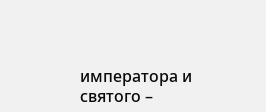императора и святого –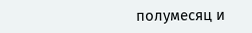полумесяц и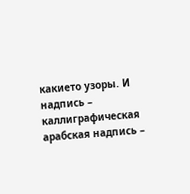какието узоры. И надпись – каллиграфическая арабская надпись –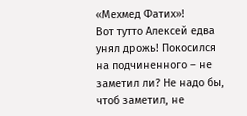«Мехмед Фатих»!
Вот тутто Алексей едва унял дрожь! Покосился на подчиненного – не заметил ли? Не надо бы, чтоб заметил, не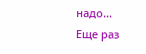надо…
Еще раз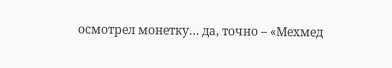осмотрел монетку… да, точно – «Мехмед